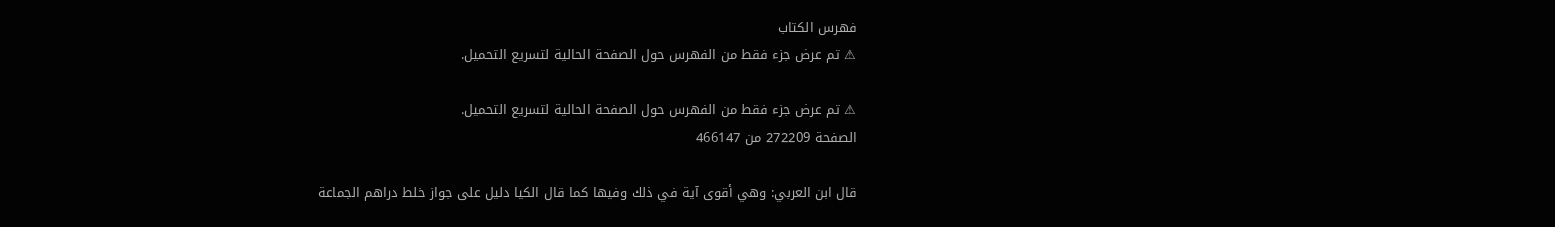فهرس الكتاب
⚠ تم عرض جزء فقط من الفهرس حول الصفحة الحالية لتسريع التحميل.

⚠ تم عرض جزء فقط من الفهرس حول الصفحة الحالية لتسريع التحميل.
الصفحة 272209 من 466147

قال ابن العربي: وهي أقوى آية في ذلك وفيها كما قال الكيا دليل على جواز خلط دراهم الجماعة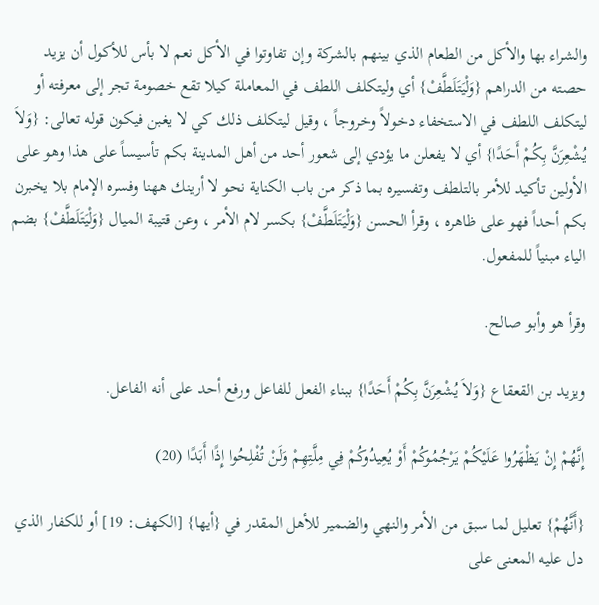والشراء بها والأكل من الطعام الذي بينهم بالشركة وإن تفاوتوا في الأكل نعم لا بأس للأكول أن يزيد حصته من الدراهم {وَلْيَتَلَطَّفْ} أي وليتكلف اللطف في المعاملة كيلا تقع خصومة تجر إلى معرفته أو ليتكلف اللطف في الاستخفاء دخولاً وخروجاً ، وقيل ليتكلف ذلك كي لا يغبن فيكون قوله تعالى: {وَلاَ يُشْعِرَنَّ بِكُمْ أَحَدًا} أي لا يفعلن ما يؤدي إلى شعور أحد من أهل المدينة بكم تأسيساً على هذا وهو على الأولين تأكيد للأمر بالتلطف وتفسيره بما ذكر من باب الكناية نحو لا أرينك ههنا وفسره الإمام بلا يخبرن بكم أحداً فهو على ظاهره ، وقرأ الحسن {وَلْيَتَلَطَّفْ} بكسر لام الأمر ، وعن قتيبة الميال {وَلْيَتَلَطَّفْ} بضم الياء مبنياً للمفعول.

وقرأ هو وأبو صالح.

ويزيد بن القعقاع {وَلاَ يُشْعِرَنَّ بِكُمْ أَحَدًا} ببناء الفعل للفاعل ورفع أحد على أنه الفاعل.

إِنَّهُمْ إِنْ يَظْهَرُوا عَلَيْكُمْ يَرْجُمُوكُمْ أَوْ يُعِيدُوكُمْ فِي مِلَّتِهِمْ وَلَنْ تُفْلِحُوا إِذًا أَبَدًا (20)

{أَنَّهُمْ} تعليل لما سبق من الأمر والنهي والضمير للأهل المقدر في {أيها} [الكهف: 19] أو للكفار الذي دل عليه المعنى على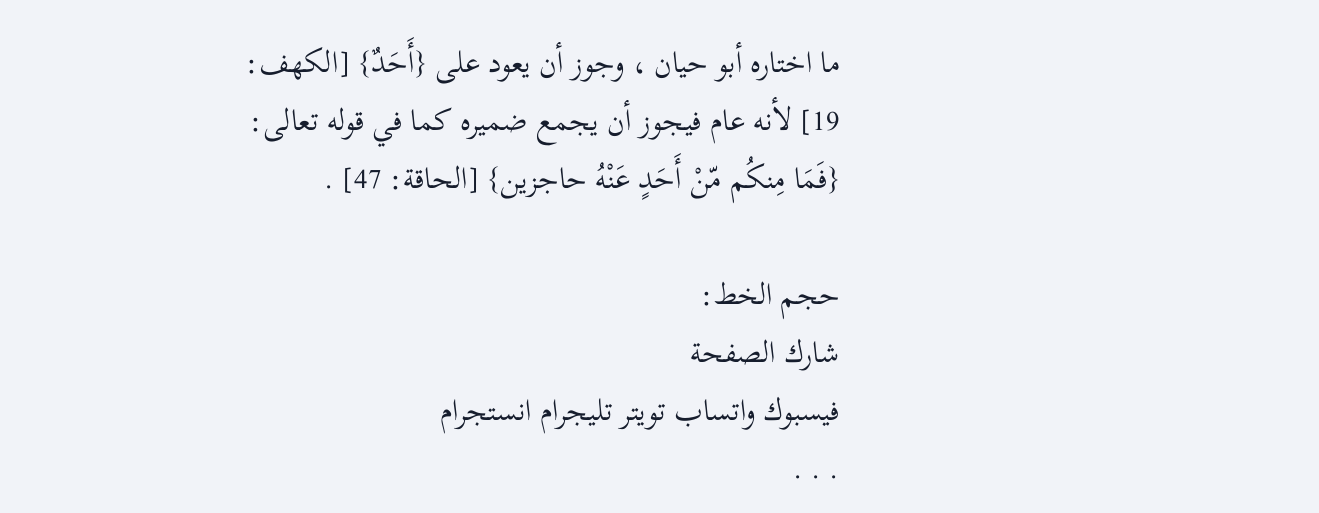ما اختاره أبو حيان ، وجوز أن يعود على {أَحَدٌ} [الكهف: 19] لأنه عام فيجوز أن يجمع ضميره كما في قوله تعالى: {فَمَا مِنكُم مّنْ أَحَدٍ عَنْهُ حاجزين} [الحاقة: 47] .

حجم الخط:
شارك الصفحة
فيسبوك واتساب تويتر تليجرام انستجرام
. . .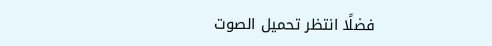فضلًا انتظر تحميل الصوت